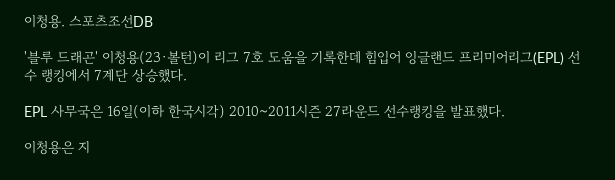이청용. 스포츠조선DB

'블루 드래곤' 이청용(23·볼턴)이 리그 7호 도움을 기록한데 힘입어 잉글랜드 프리미어리그(EPL) 선수 랭킹에서 7계단 상승했다.

EPL 사무국은 16일(이하 한국시각) 2010~2011시즌 27라운드 선수랭킹을 발표했다.

이청용은 지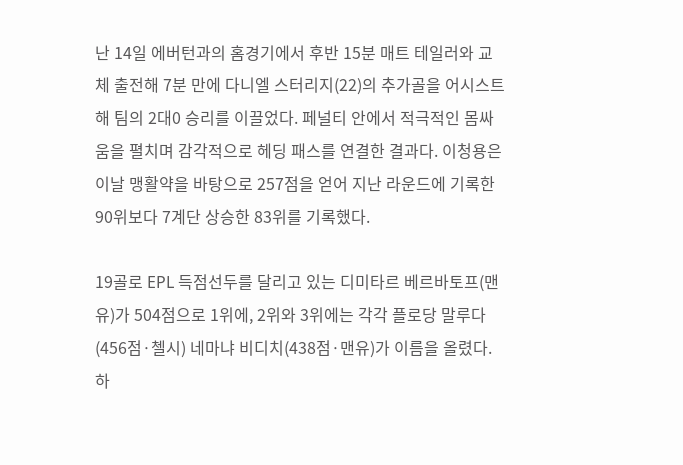난 14일 에버턴과의 홈경기에서 후반 15분 매트 테일러와 교체 출전해 7분 만에 다니엘 스터리지(22)의 추가골을 어시스트해 팀의 2대0 승리를 이끌었다. 페널티 안에서 적극적인 몸싸움을 펼치며 감각적으로 헤딩 패스를 연결한 결과다. 이청용은 이날 맹활약을 바탕으로 257점을 얻어 지난 라운드에 기록한 90위보다 7계단 상승한 83위를 기록했다.

19골로 EPL 득점선두를 달리고 있는 디미타르 베르바토프(맨유)가 504점으로 1위에, 2위와 3위에는 각각 플로당 말루다(456점·첼시) 네마냐 비디치(438점·맨유)가 이름을 올렸다. 하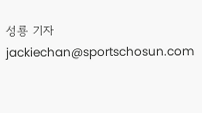성룡 기자 jackiechan@sportschosun.com